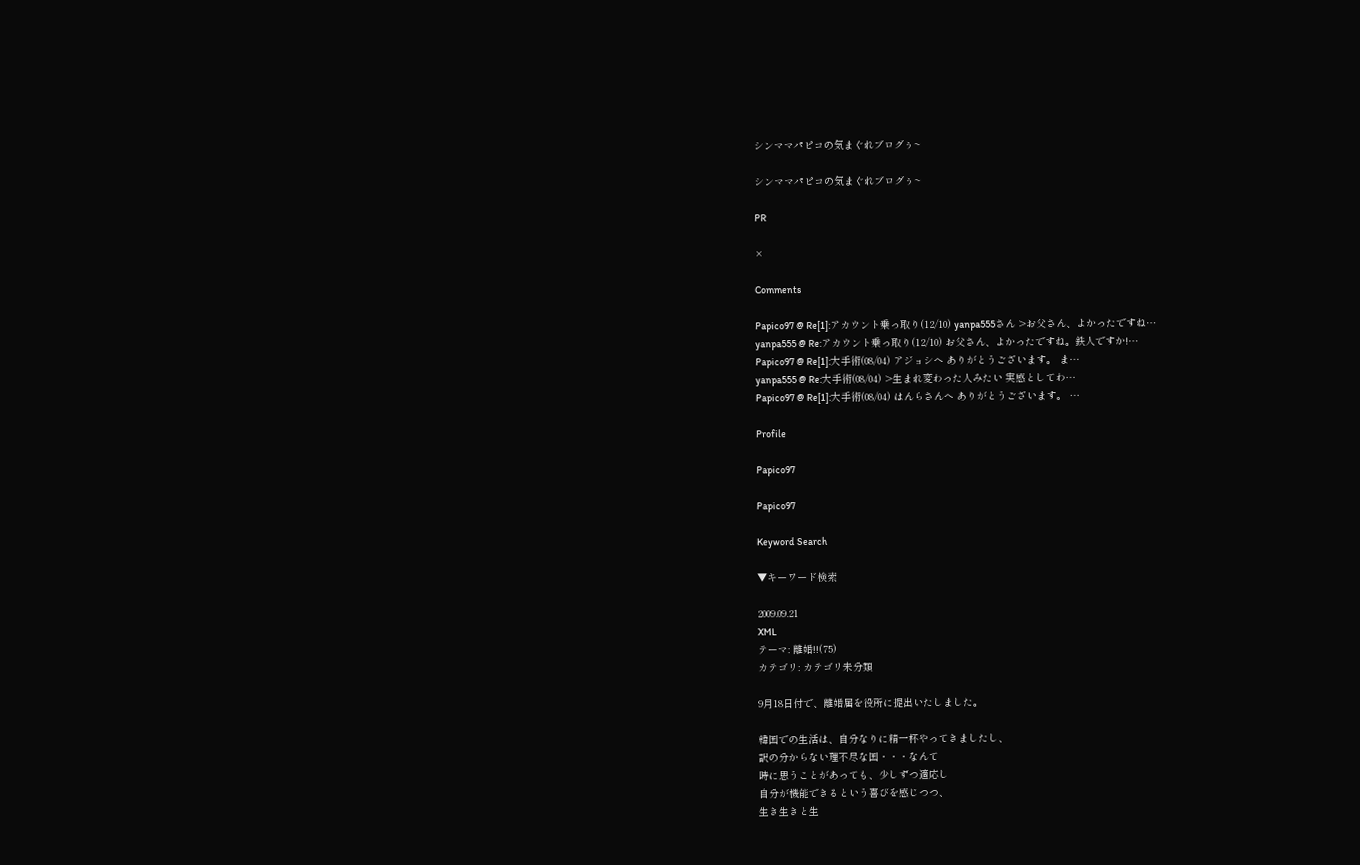シンママパピコの気まぐれブログぅ~

シンママパピコの気まぐれブログぅ~

PR

×

Comments

Papico97 @ Re[1]:アカウント乗っ取り(12/10) yanpa555さん >お父さん、よかったですね…
yanpa555 @ Re:アカウント乗っ取り(12/10) お父さん、よかったですね。鉄人ですか!…
Papico97 @ Re[1]:大手術(08/04) アジョシへ ありがとうございます。 ま…
yanpa555 @ Re:大手術(08/04) >生まれ変わった人みたい 実感としてわ…
Papico97 @ Re[1]:大手術(08/04) はんらさんへ ありがとうございます。 …

Profile

Papico97

Papico97

Keyword Search

▼キーワード検索

2009.09.21
XML
テーマ: 離婚!!(75)
カテゴリ: カテゴリ未分類

9月18日付で、離婚届を役所に提出いたしました。

韓国での生活は、自分なりに精一杯やってきましたし、
訳の分からない理不尽な国・・・なんて
時に思うことがあっても、少しずつ適応し
自分が機能できるという喜びを感じつつ、
生き生きと生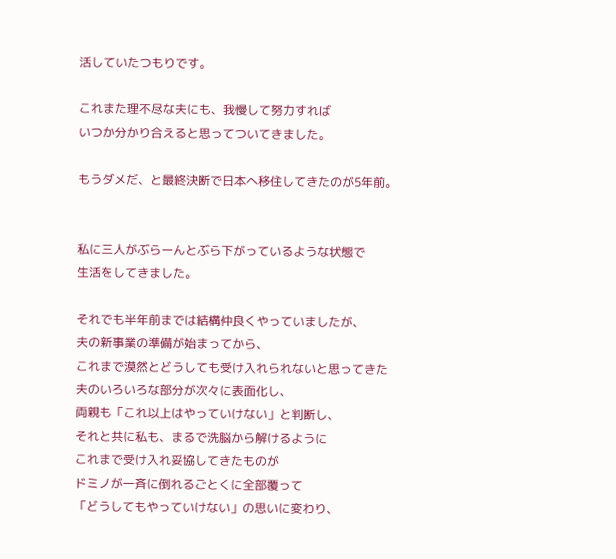活していたつもりです。

これまた理不尽な夫にも、我慢して努力すれば
いつか分かり合えると思ってついてきました。

もうダメだ、と最終決断で日本へ移住してきたのが5年前。


私に三人がぶらーんとぶら下がっているような状態で
生活をしてきました。

それでも半年前までは結構仲良くやっていましたが、
夫の新事業の準備が始まってから、
これまで漠然とどうしても受け入れられないと思ってきた
夫のいろいろな部分が次々に表面化し、
両親も「これ以上はやっていけない」と判断し、
それと共に私も、まるで洗脳から解けるように
これまで受け入れ妥協してきたものが
ドミノが一斉に倒れるごとくに全部覆って
「どうしてもやっていけない」の思いに変わり、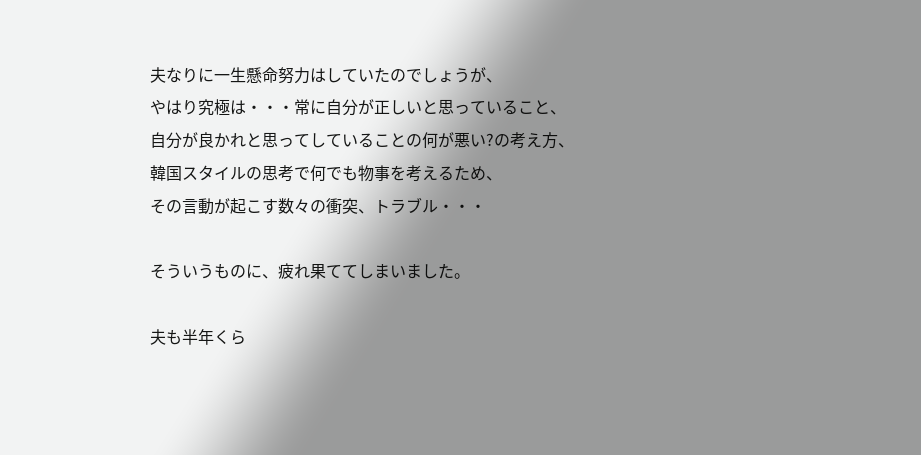夫なりに一生懸命努力はしていたのでしょうが、
やはり究極は・・・常に自分が正しいと思っていること、
自分が良かれと思ってしていることの何が悪い?の考え方、
韓国スタイルの思考で何でも物事を考えるため、
その言動が起こす数々の衝突、トラブル・・・

そういうものに、疲れ果ててしまいました。

夫も半年くら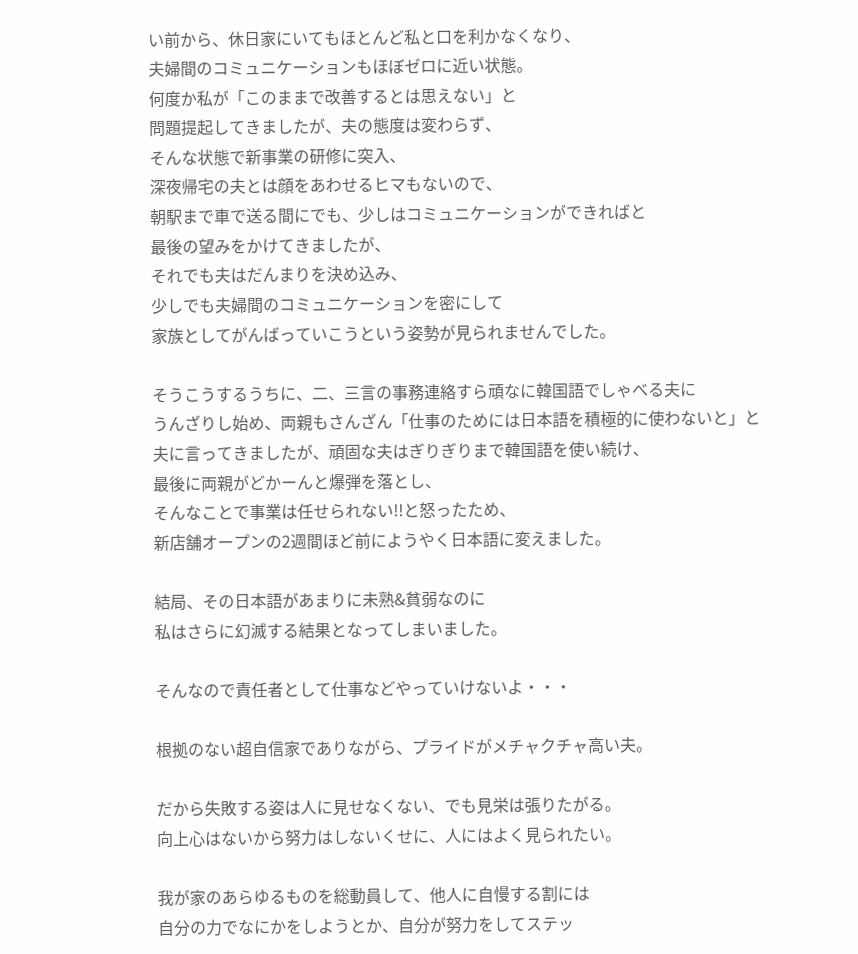い前から、休日家にいてもほとんど私と口を利かなくなり、
夫婦間のコミュニケーションもほぼゼロに近い状態。
何度か私が「このままで改善するとは思えない」と
問題提起してきましたが、夫の態度は変わらず、
そんな状態で新事業の研修に突入、
深夜帰宅の夫とは顔をあわせるヒマもないので、
朝駅まで車で送る間にでも、少しはコミュニケーションができればと
最後の望みをかけてきましたが、
それでも夫はだんまりを決め込み、
少しでも夫婦間のコミュニケーションを密にして
家族としてがんばっていこうという姿勢が見られませんでした。

そうこうするうちに、二、三言の事務連絡すら頑なに韓国語でしゃべる夫に
うんざりし始め、両親もさんざん「仕事のためには日本語を積極的に使わないと」と
夫に言ってきましたが、頑固な夫はぎりぎりまで韓国語を使い続け、
最後に両親がどかーんと爆弾を落とし、
そんなことで事業は任せられない!!と怒ったため、
新店舗オープンの2週間ほど前にようやく日本語に変えました。

結局、その日本語があまりに未熟&貧弱なのに
私はさらに幻滅する結果となってしまいました。

そんなので責任者として仕事などやっていけないよ・・・

根拠のない超自信家でありながら、プライドがメチャクチャ高い夫。

だから失敗する姿は人に見せなくない、でも見栄は張りたがる。
向上心はないから努力はしないくせに、人にはよく見られたい。

我が家のあらゆるものを総動員して、他人に自慢する割には
自分の力でなにかをしようとか、自分が努力をしてステッ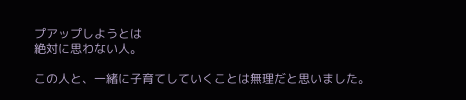プアップしようとは
絶対に思わない人。

この人と、一緒に子育てしていくことは無理だと思いました。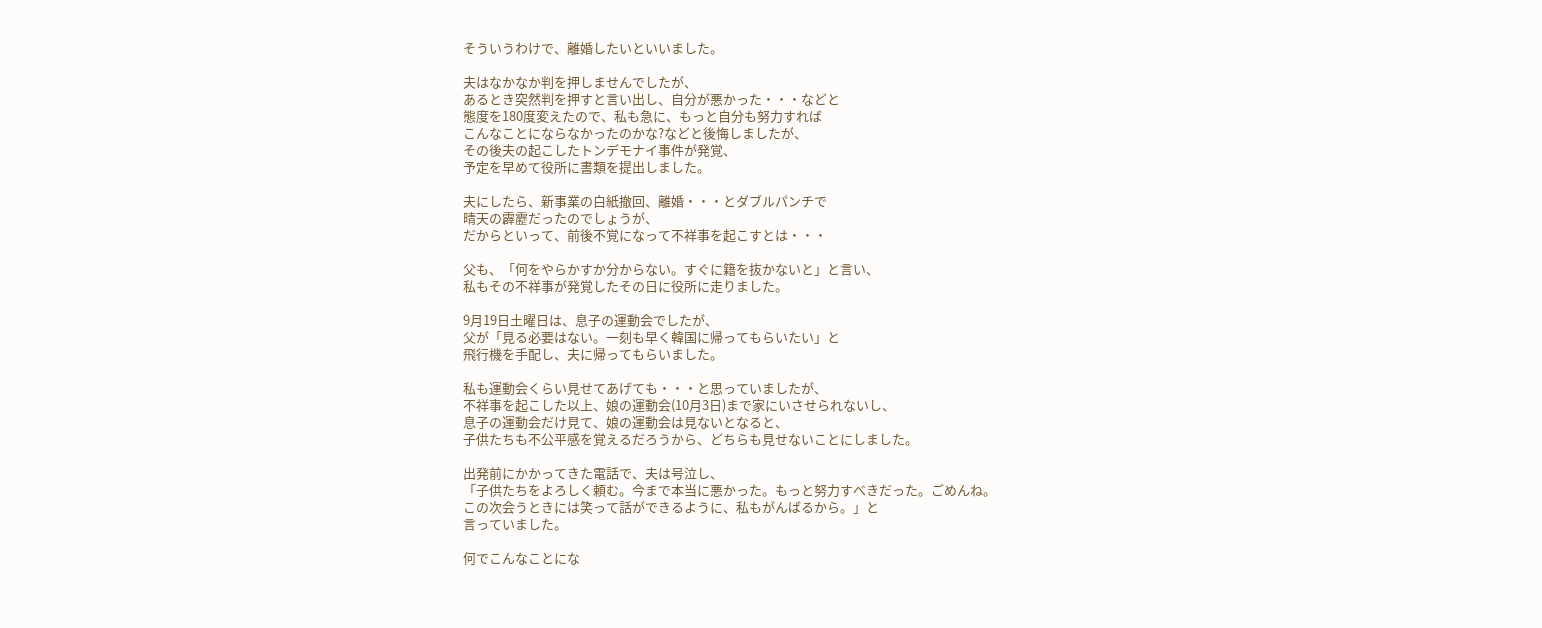そういうわけで、離婚したいといいました。

夫はなかなか判を押しませんでしたが、
あるとき突然判を押すと言い出し、自分が悪かった・・・などと
態度を180度変えたので、私も急に、もっと自分も努力すれば
こんなことにならなかったのかな?などと後悔しましたが、
その後夫の起こしたトンデモナイ事件が発覚、
予定を早めて役所に書類を提出しました。

夫にしたら、新事業の白紙撤回、離婚・・・とダブルパンチで
晴天の霹靂だったのでしょうが、
だからといって、前後不覚になって不祥事を起こすとは・・・

父も、「何をやらかすか分からない。すぐに籍を抜かないと」と言い、
私もその不祥事が発覚したその日に役所に走りました。

9月19日土曜日は、息子の運動会でしたが、
父が「見る必要はない。一刻も早く韓国に帰ってもらいたい」と
飛行機を手配し、夫に帰ってもらいました。

私も運動会くらい見せてあげても・・・と思っていましたが、
不祥事を起こした以上、娘の運動会(10月3日)まで家にいさせられないし、
息子の運動会だけ見て、娘の運動会は見ないとなると、
子供たちも不公平感を覚えるだろうから、どちらも見せないことにしました。

出発前にかかってきた電話で、夫は号泣し、
「子供たちをよろしく頼む。今まで本当に悪かった。もっと努力すべきだった。ごめんね。
この次会うときには笑って話ができるように、私もがんばるから。」と
言っていました。

何でこんなことにな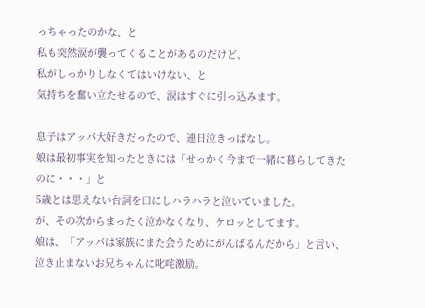っちゃったのかな、と
私も突然涙が襲ってくることがあるのだけど、
私がしっかりしなくてはいけない、と
気持ちを奮い立たせるので、涙はすぐに引っ込みます。

息子はアッパ大好きだったので、連日泣きっぱなし。
娘は最初事実を知ったときには「せっかく今まで一緒に暮らしてきたのに・・・」と
5歳とは思えない台詞を口にしハラハラと泣いていました。
が、その次からまったく泣かなくなり、ケロッとしてます。
娘は、「アッパは家族にまた会うためにがんばるんだから」と言い、
泣き止まないお兄ちゃんに叱咤激励。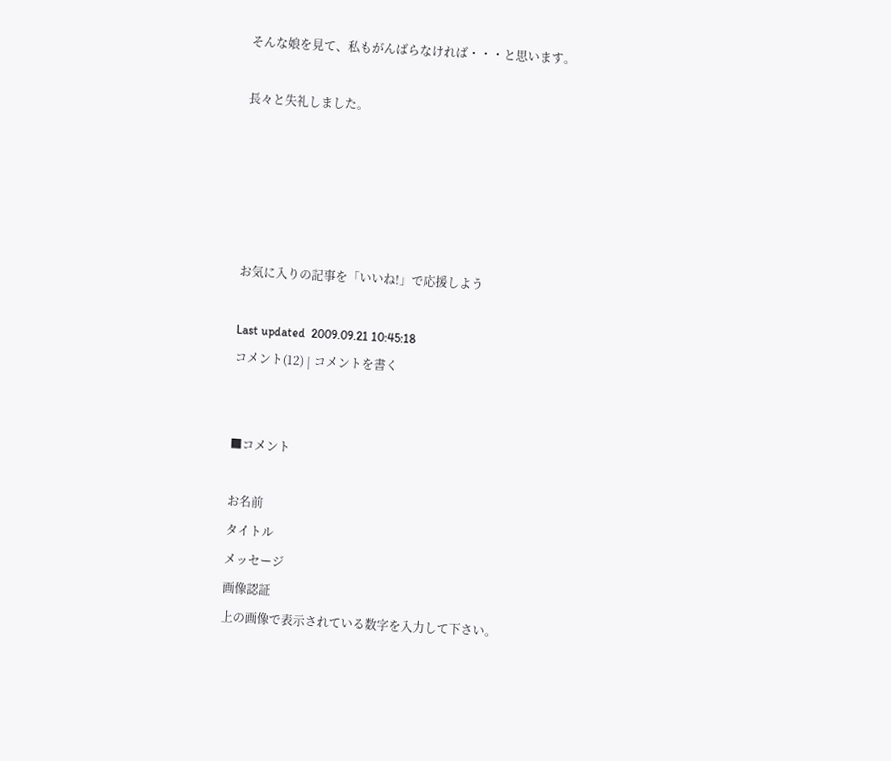そんな娘を見て、私もがんばらなければ・・・と思います。

長々と失礼しました。





お気に入りの記事を「いいね!」で応援しよう

Last updated  2009.09.21 10:45:18
コメント(12) | コメントを書く


■コメント

お名前
タイトル
メッセージ
画像認証
上の画像で表示されている数字を入力して下さい。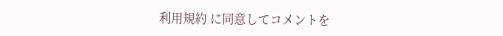利用規約 に同意してコメントを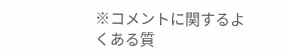※コメントに関するよくある質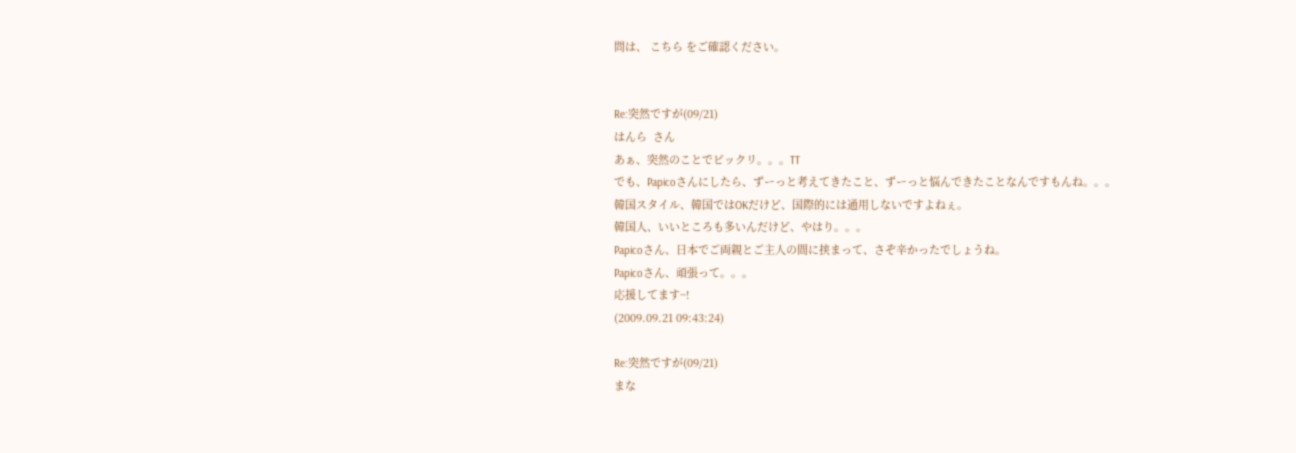問は、 こちら をご確認ください。


Re:突然ですが(09/21)
はんら  さん
あぁ、突然のことでビックリ。。。TT
でも、Papicoさんにしたら、ずーっと考えてきたこと、ずーっと悩んできたことなんですもんね。。。
韓国スタイル、韓国ではOKだけど、国際的には通用しないですよねぇ。
韓国人、いいところも多いんだけど、やはり。。。
Papicoさん、日本でご両親とご主人の間に挟まって、さぞ辛かったでしょうね。
Papicoさん、頑張って。。。
応援してます~!
(2009.09.21 09:43:24)

Re:突然ですが(09/21)
まな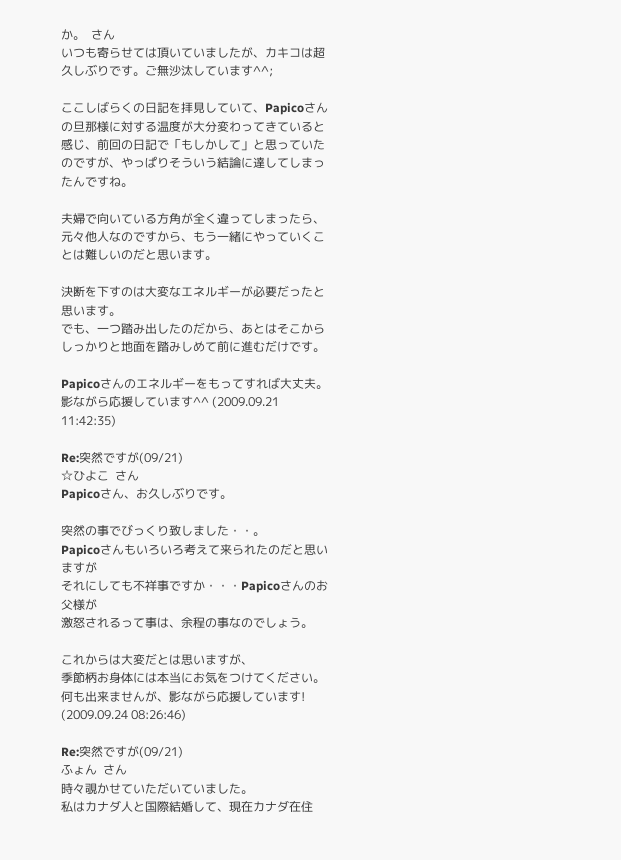か。  さん
いつも寄らせては頂いていましたが、カキコは超久しぶりです。ご無沙汰しています^^;

ここしばらくの日記を拝見していて、Papicoさんの旦那様に対する温度が大分変わってきていると感じ、前回の日記で「もしかして」と思っていたのですが、やっぱりそういう結論に達してしまったんですね。

夫婦で向いている方角が全く違ってしまったら、元々他人なのですから、もう一緒にやっていくことは難しいのだと思います。

決断を下すのは大変なエネルギーが必要だったと思います。
でも、一つ踏み出したのだから、あとはそこからしっかりと地面を踏みしめて前に進むだけです。

Papicoさんのエネルギーをもってすれば大丈夫。
影ながら応援しています^^ (2009.09.21 11:42:35)

Re:突然ですが(09/21)
☆ひよこ  さん
Papicoさん、お久しぶりです。

突然の事でびっくり致しました・・。
Papicoさんもいろいろ考えて来られたのだと思いますが
それにしても不祥事ですか・・・Papicoさんのお父様が
激怒されるって事は、余程の事なのでしょう。

これからは大変だとは思いますが、
季節柄お身体には本当にお気をつけてください。
何も出来ませんが、影ながら応援しています!
(2009.09.24 08:26:46)

Re:突然ですが(09/21)
ふょん  さん
時々覗かせていただいていました。
私はカナダ人と国際結婚して、現在カナダ在住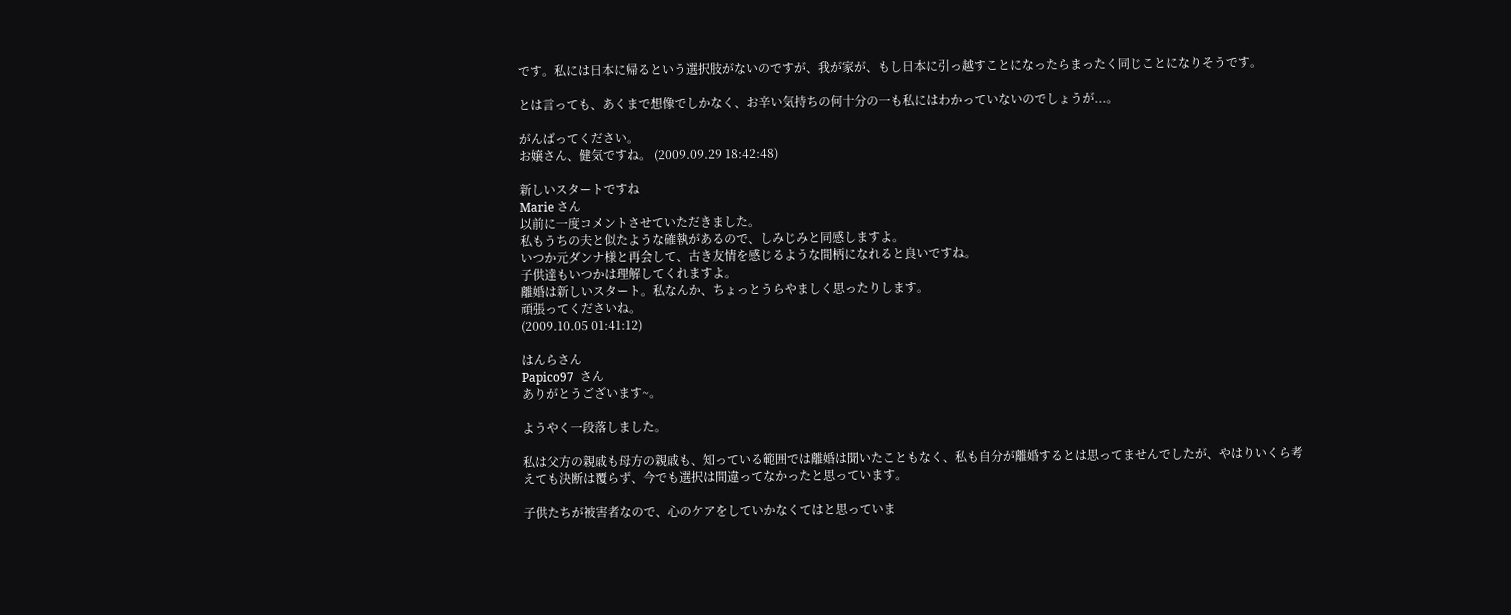です。私には日本に帰るという選択肢がないのですが、我が家が、もし日本に引っ越すことになったらまったく同じことになりそうです。

とは言っても、あくまで想像でしかなく、お辛い気持ちの何十分の一も私にはわかっていないのでしょうが...。

がんばってください。
お嬢さん、健気ですね。 (2009.09.29 18:42:48)

新しいスタートですね
Marie さん
以前に一度コメントさせていただきました。
私もうちの夫と似たような確執があるので、しみじみと同感しますよ。
いつか元ダンナ様と再会して、古き友情を感じるような間柄になれると良いですね。
子供達もいつかは理解してくれますよ。
離婚は新しいスタート。私なんか、ちょっとうらやましく思ったりします。
頑張ってくださいね。
(2009.10.05 01:41:12)

はんらさん
Papico97  さん
ありがとうございます~。

ようやく一段落しました。

私は父方の親戚も母方の親戚も、知っている範囲では離婚は聞いたこともなく、私も自分が離婚するとは思ってませんでしたが、やはりいくら考えても決断は覆らず、今でも選択は間違ってなかったと思っています。

子供たちが被害者なので、心のケアをしていかなくてはと思っていま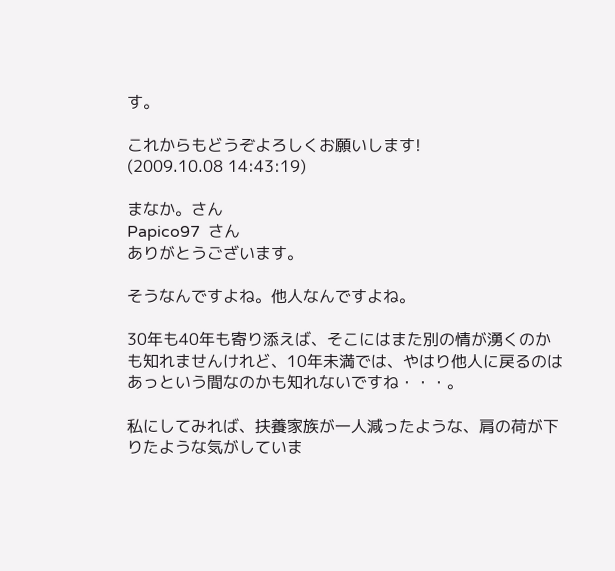す。

これからもどうぞよろしくお願いします!
(2009.10.08 14:43:19)

まなか。さん
Papico97  さん
ありがとうございます。

そうなんですよね。他人なんですよね。

30年も40年も寄り添えば、そこにはまた別の情が湧くのかも知れませんけれど、10年未満では、やはり他人に戻るのはあっという間なのかも知れないですね・・・。

私にしてみれば、扶養家族が一人減ったような、肩の荷が下りたような気がしていま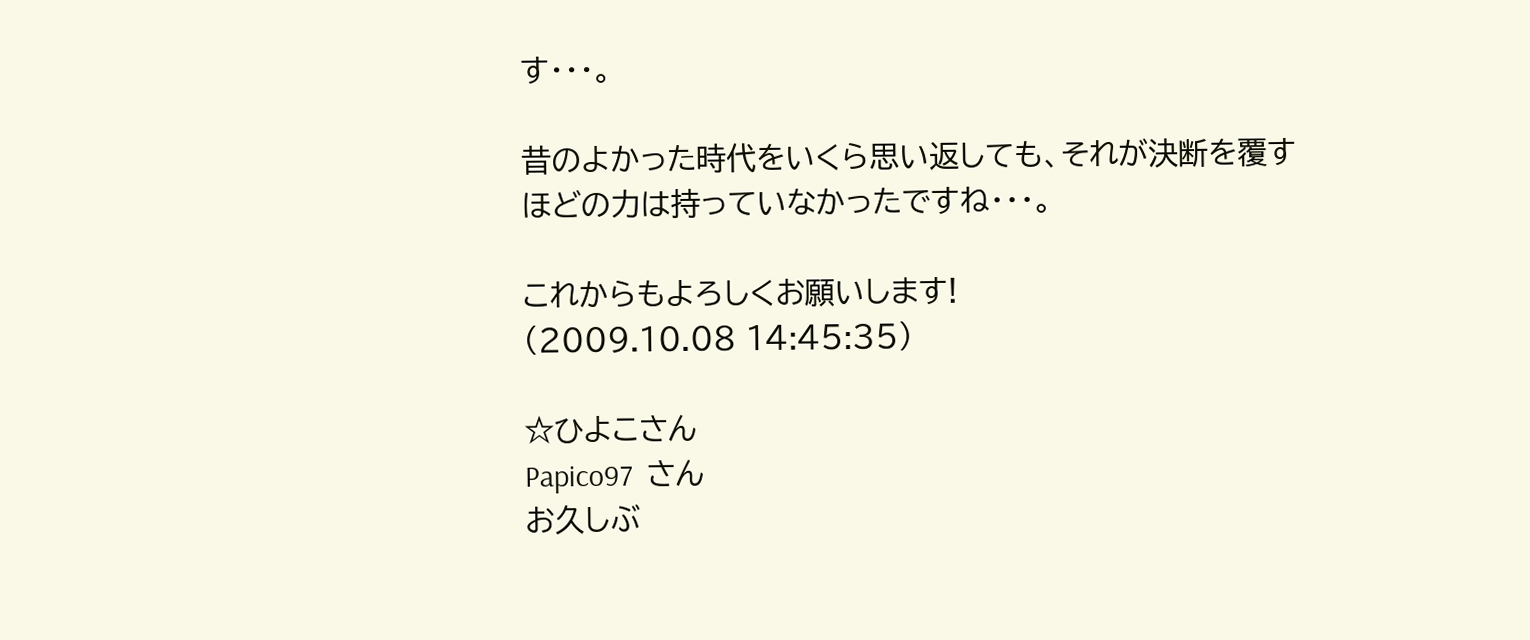す・・・。

昔のよかった時代をいくら思い返しても、それが決断を覆すほどの力は持っていなかったですね・・・。

これからもよろしくお願いします!
(2009.10.08 14:45:35)

☆ひよこさん
Papico97  さん
お久しぶ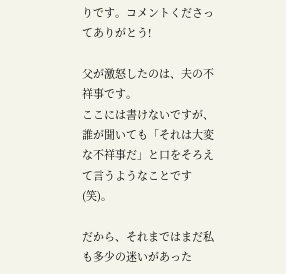りです。コメントくださってありがとう!

父が激怒したのは、夫の不祥事です。
ここには書けないですが、誰が聞いても「それは大変な不祥事だ」と口をそろえて言うようなことです(笑)。

だから、それまではまだ私も多少の迷いがあった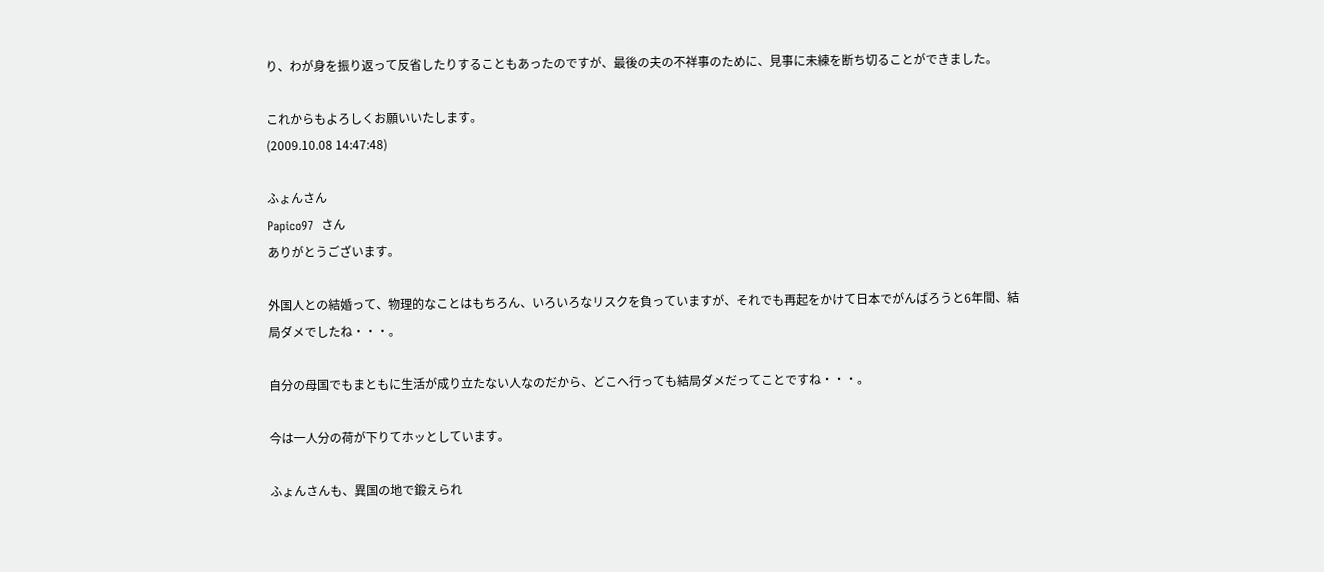り、わが身を振り返って反省したりすることもあったのですが、最後の夫の不祥事のために、見事に未練を断ち切ることができました。

これからもよろしくお願いいたします。
(2009.10.08 14:47:48)

ふょんさん
Papico97  さん
ありがとうございます。

外国人との結婚って、物理的なことはもちろん、いろいろなリスクを負っていますが、それでも再起をかけて日本でがんばろうと6年間、結局ダメでしたね・・・。

自分の母国でもまともに生活が成り立たない人なのだから、どこへ行っても結局ダメだってことですね・・・。

今は一人分の荷が下りてホッとしています。

ふょんさんも、異国の地で鍛えられ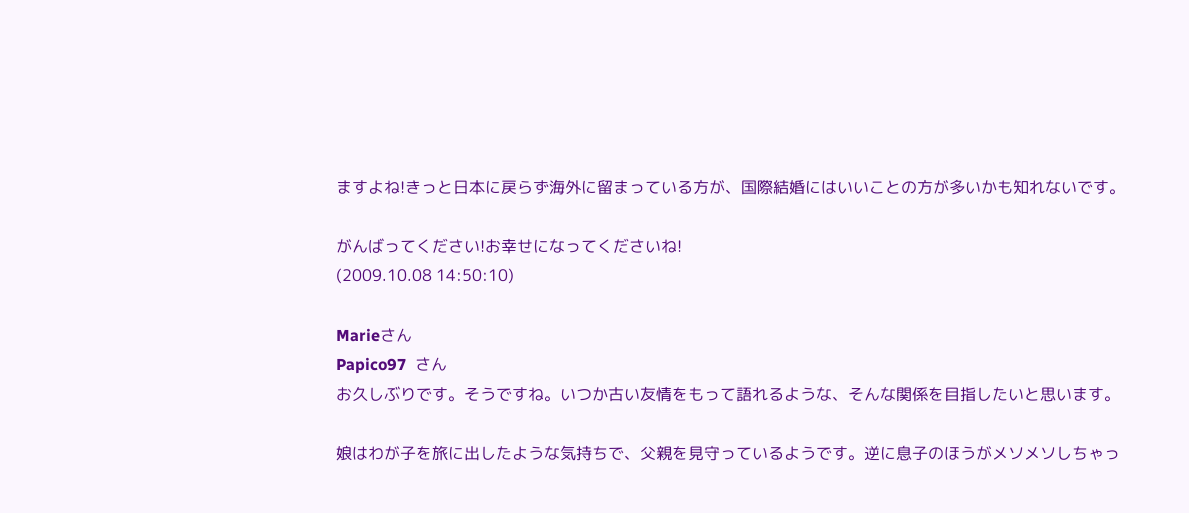ますよね!きっと日本に戻らず海外に留まっている方が、国際結婚にはいいことの方が多いかも知れないです。

がんばってください!お幸せになってくださいね!
(2009.10.08 14:50:10)

Marieさん
Papico97  さん
お久しぶりです。そうですね。いつか古い友情をもって語れるような、そんな関係を目指したいと思います。

娘はわが子を旅に出したような気持ちで、父親を見守っているようです。逆に息子のほうがメソメソしちゃっ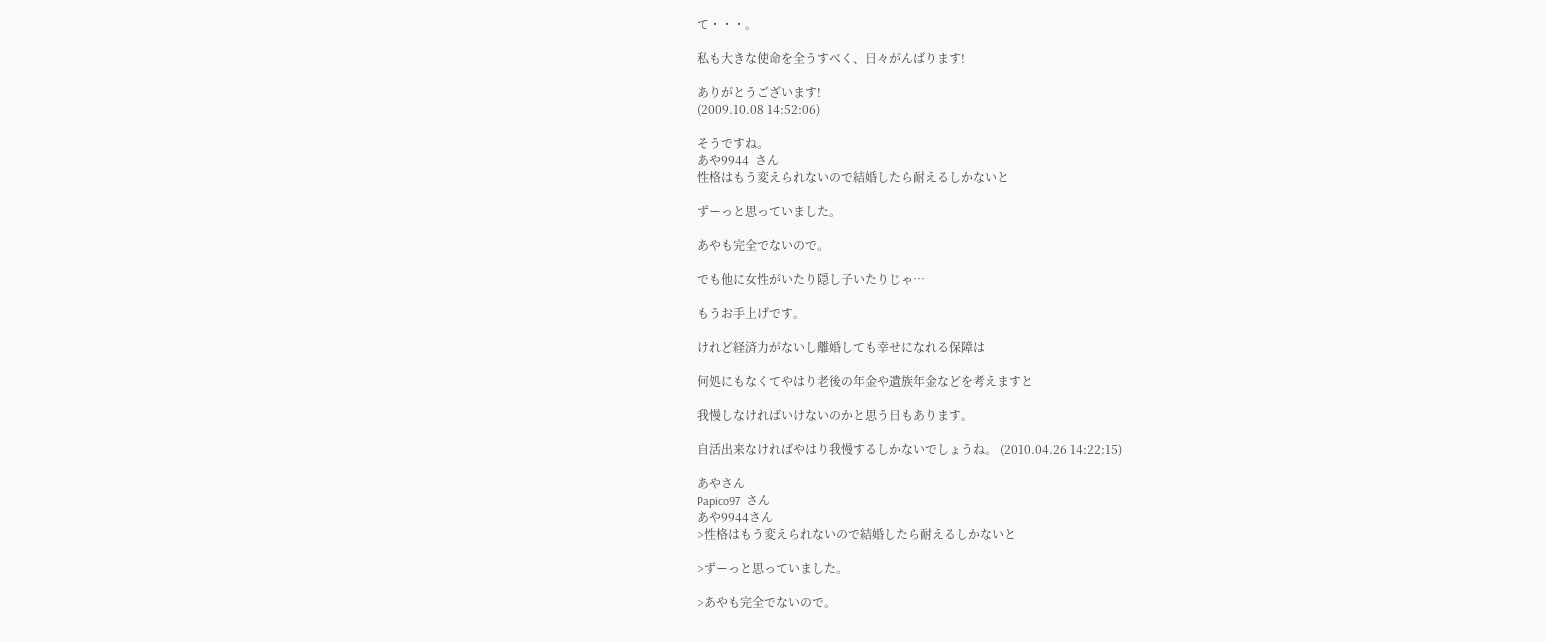て・・・。

私も大きな使命を全うすべく、日々がんばります!

ありがとうございます!
(2009.10.08 14:52:06)

そうですね。
あや9944  さん
性格はもう変えられないので結婚したら耐えるしかないと

ずーっと思っていました。

あやも完全でないので。

でも他に女性がいたり隠し子いたりじゃ…

もうお手上げです。

けれど経済力がないし離婚しても幸せになれる保障は

何処にもなくてやはり老後の年金や遺族年金などを考えますと

我慢しなければいけないのかと思う日もあります。

自活出来なければやはり我慢するしかないでしょうね。 (2010.04.26 14:22:15)

あやさん
Papico97  さん
あや9944さん
>性格はもう変えられないので結婚したら耐えるしかないと

>ずーっと思っていました。

>あやも完全でないので。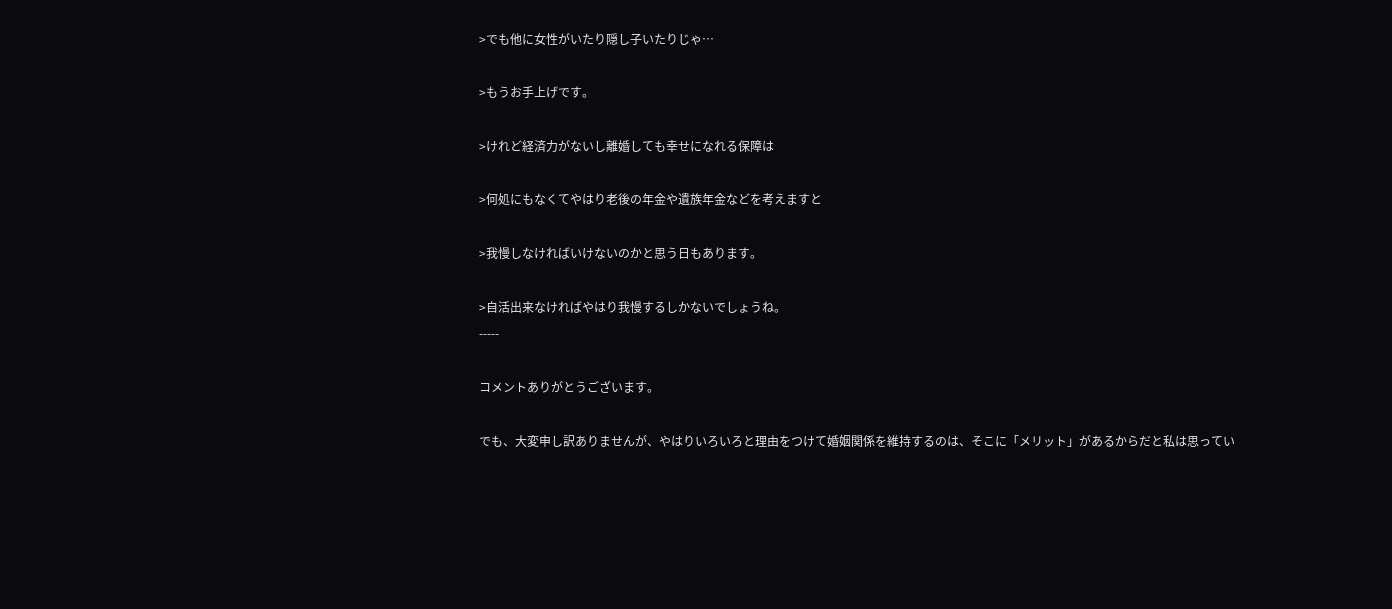>でも他に女性がいたり隠し子いたりじゃ…

>もうお手上げです。

>けれど経済力がないし離婚しても幸せになれる保障は

>何処にもなくてやはり老後の年金や遺族年金などを考えますと

>我慢しなければいけないのかと思う日もあります。

>自活出来なければやはり我慢するしかないでしょうね。
-----

コメントありがとうございます。

でも、大変申し訳ありませんが、やはりいろいろと理由をつけて婚姻関係を維持するのは、そこに「メリット」があるからだと私は思ってい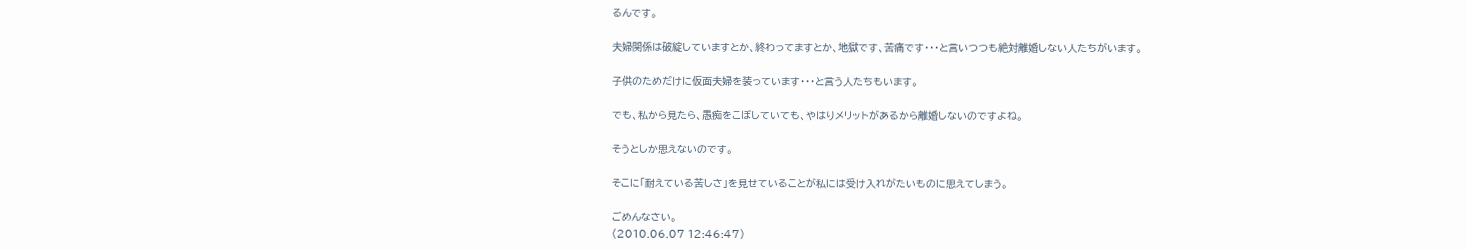るんです。

夫婦関係は破綻していますとか、終わってますとか、地獄です、苦痛です・・・と言いつつも絶対離婚しない人たちがいます。

子供のためだけに仮面夫婦を装っています・・・と言う人たちもいます。

でも、私から見たら、愚痴をこぼしていても、やはりメリットがあるから離婚しないのですよね。

そうとしか思えないのです。

そこに「耐えている苦しさ」を見せていることが私には受け入れがたいものに思えてしまう。

ごめんなさい。
(2010.06.07 12:46:47)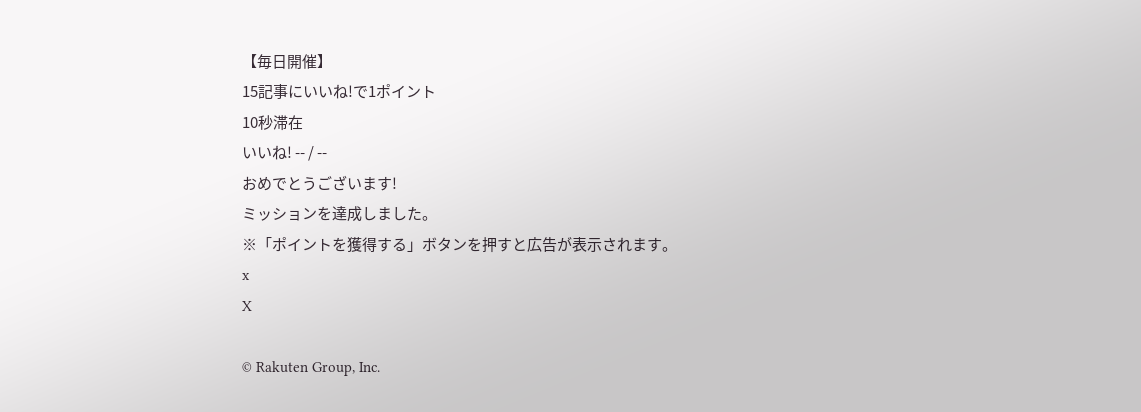【毎日開催】
15記事にいいね!で1ポイント
10秒滞在
いいね! -- / --
おめでとうございます!
ミッションを達成しました。
※「ポイントを獲得する」ボタンを押すと広告が表示されます。
x
X

© Rakuten Group, Inc.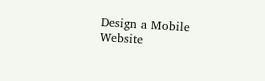Design a Mobile Website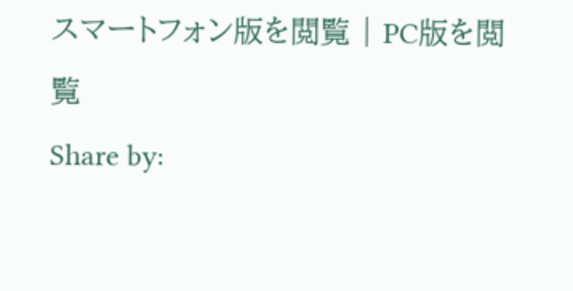スマートフォン版を閲覧 | PC版を閲覧
Share by: